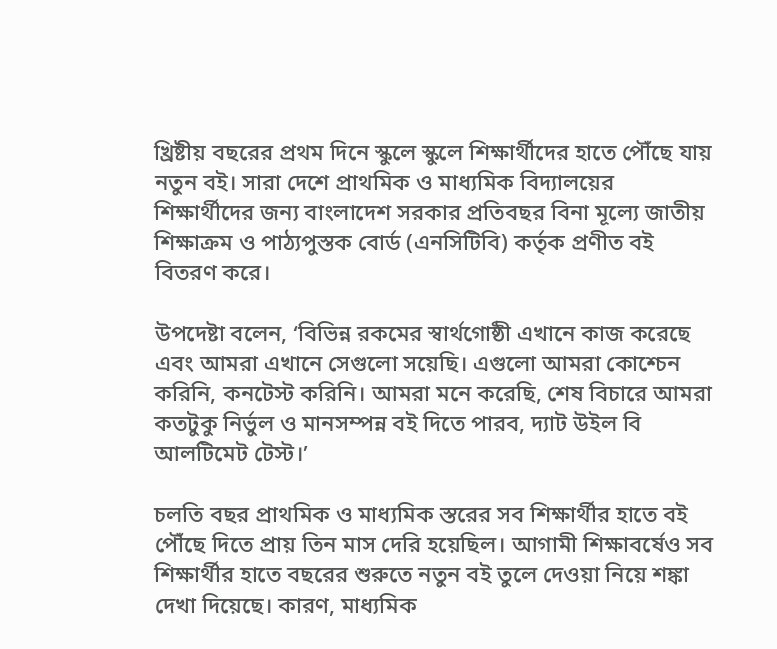খ্রিষ্টীয় বছরের প্রথম দিনে স্কুলে স্কুলে শিক্ষার্থীদের হাতে পৌঁছে যায় নতুন বই। সারা দেশে প্রাথমিক ও মাধ্যমিক বিদ্যালয়ের শিক্ষার্থীদের জন্য বাংলাদেশ সরকার প্রতিবছর বিনা মূল্যে জাতীয় শিক্ষাক্রম ও পাঠ্যপুস্তক বোর্ড (এনসিটিবি) কর্তৃক প্রণীত বই বিতরণ করে।

উপদেষ্টা বলেন, ‘বিভিন্ন রকমের স্বার্থগোষ্ঠী এখানে কাজ করেছে এবং আমরা এখানে সেগুলো সয়েছি। এগুলো আমরা কোশ্চেন করিনি, কনটেস্ট করিনি। আমরা মনে করেছি, শেষ বিচারে আমরা কতটুকু নির্ভুল ও মানসম্পন্ন বই দিতে পারব, দ্যাট উইল বি আলটিমেট টেস্ট।’

চলতি বছর প্রাথমিক ও মাধ্যমিক স্তরের সব শিক্ষার্থীর হাতে বই পৌঁছে দিতে প্রায় তিন মাস দেরি হয়েছিল। আগামী শিক্ষাবর্ষেও সব শিক্ষার্থীর হাতে বছরের শুরুতে নতুন বই তুলে দেওয়া নিয়ে শঙ্কা দেখা দিয়েছে। কারণ, মাধ্যমিক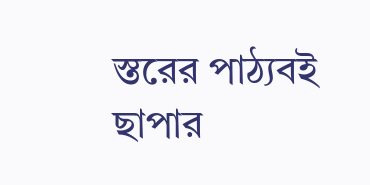স্তরের পাঠ্যবই ছাপার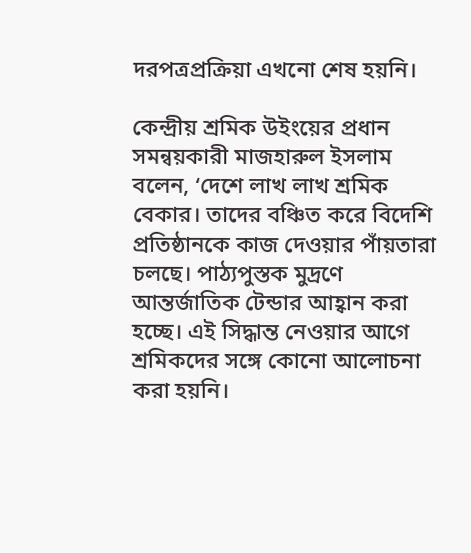দরপত্রপ্রক্রিয়া এখনো শেষ হয়নি।

কেন্দ্রীয় শ্রমিক উইংয়ের প্রধান সমন্বয়কারী মাজহারুল ইসলাম বলেন, ‘দেশে লাখ লাখ শ্রমিক বেকার। তাদের বঞ্চিত করে বিদেশি প্রতিষ্ঠানকে কাজ দেওয়ার পাঁয়তারা চলছে। পাঠ্যপুস্তক মুদ্রণে আন্তর্জাতিক টেন্ডার আহ্বান করা হচ্ছে। এই সিদ্ধান্ত নেওয়ার আগে শ্রমিকদের সঙ্গে কোনো আলোচনা করা হয়নি।